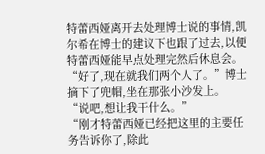特蕾西娅离开去处理博士说的事情,凯尔希在博士的建议下也跟了过去,以便特蕾西娅能早点处理完然后休息会。
“好了,现在就我们两个人了。”博士摘下了兜帽,坐在那张小沙发上。
“说吧,想让我干什么。”
“刚才特蕾西娅已经把这里的主要任务告诉你了,除此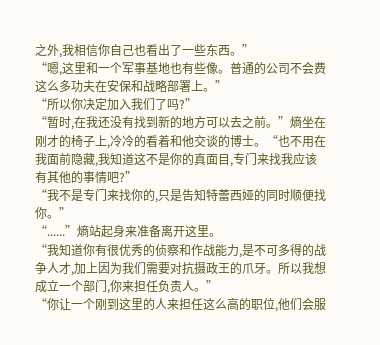之外,我相信你自己也看出了一些东西。”
“嗯,这里和一个军事基地也有些像。普通的公司不会费这么多功夫在安保和战略部署上。”
“所以你决定加入我们了吗?”
“暂时,在我还没有找到新的地方可以去之前。”熵坐在刚才的椅子上,冷冷的看着和他交谈的博士。“也不用在我面前隐藏,我知道这不是你的真面目,专门来找我应该有其他的事情吧?”
“我不是专门来找你的,只是告知特蕾西娅的同时顺便找你。”
“......”熵站起身来准备离开这里。
“我知道你有很优秀的侦察和作战能力,是不可多得的战争人才,加上因为我们需要对抗摄政王的爪牙。所以我想成立一个部门,你来担任负责人。”
“你让一个刚到这里的人来担任这么高的职位,他们会服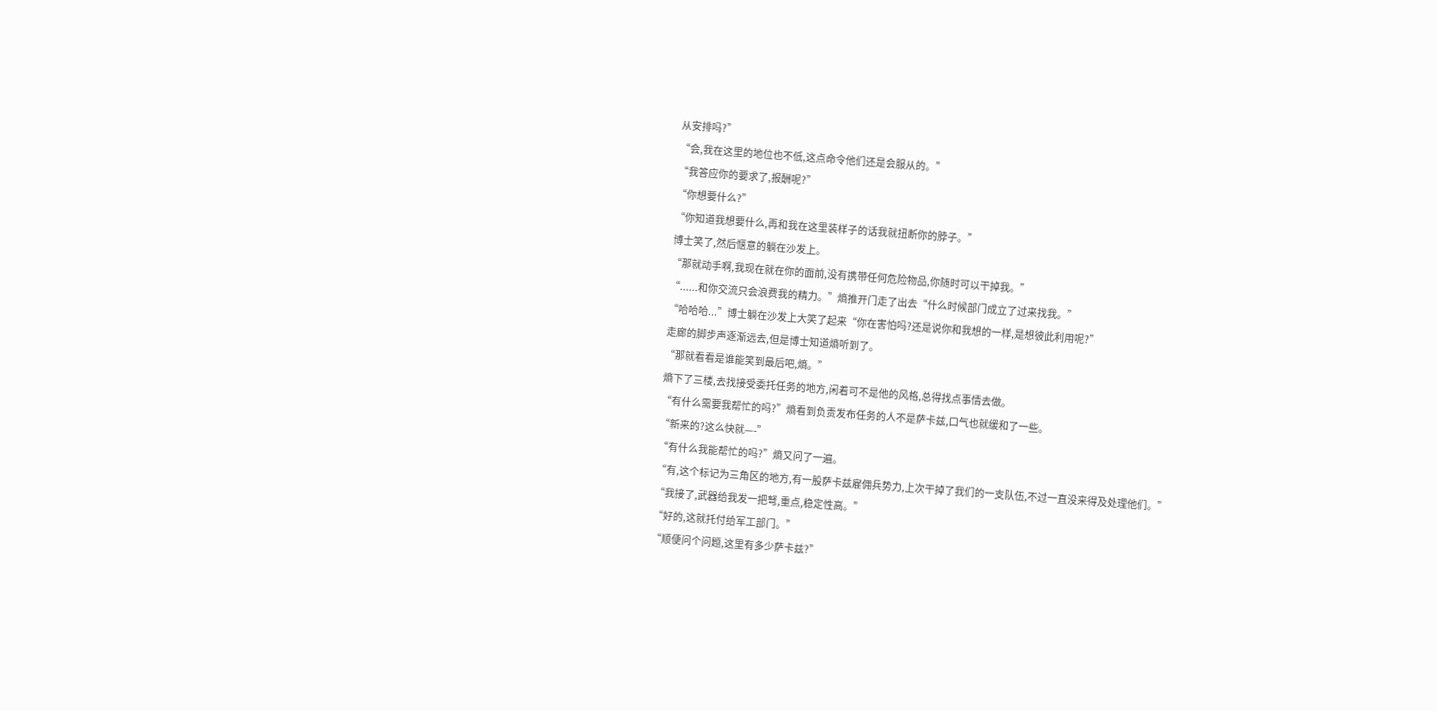从安排吗?”
“会,我在这里的地位也不低,这点命令他们还是会服从的。”
“我答应你的要求了,报酬呢?”
“你想要什么?”
“你知道我想要什么,再和我在这里装样子的话我就扭断你的脖子。”
博士笑了,然后惬意的躺在沙发上。
“那就动手啊,我现在就在你的面前,没有携带任何危险物品,你随时可以干掉我。”
“......和你交流只会浪费我的精力。”熵推开门走了出去“什么时候部门成立了过来找我。”
“哈哈哈...”博士躺在沙发上大笑了起来“你在害怕吗?还是说你和我想的一样,是想彼此利用呢?”
走廊的脚步声逐渐远去,但是博士知道熵听到了。
“那就看看是谁能笑到最后吧,熵。”
熵下了三楼,去找接受委托任务的地方,闲着可不是他的风格,总得找点事情去做。
“有什么需要我帮忙的吗?”熵看到负责发布任务的人不是萨卡兹,口气也就缓和了一些。
“新来的?这么快就—-”
“有什么我能帮忙的吗?”熵又问了一遍。
“有,这个标记为三角区的地方,有一股萨卡兹雇佣兵势力,上次干掉了我们的一支队伍,不过一直没来得及处理他们。”
“我接了,武器给我发一把弩,重点,稳定性高。”
“好的,这就托付给军工部门。”
“顺便问个问题,这里有多少萨卡兹?”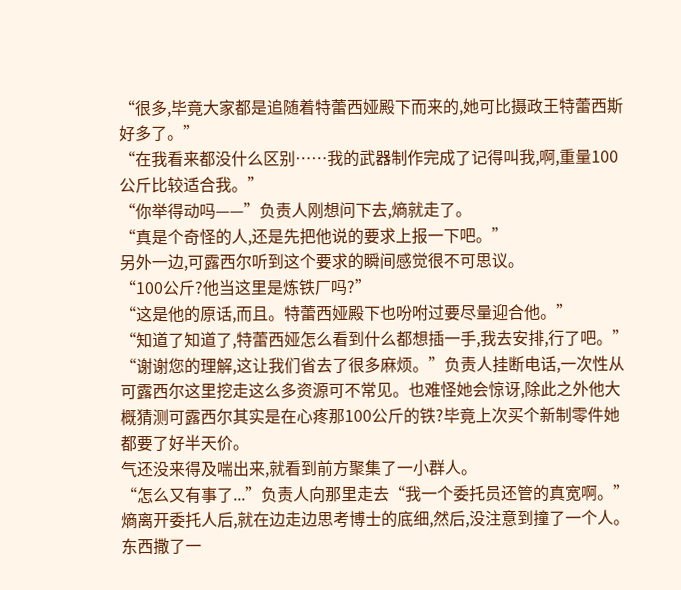“很多,毕竟大家都是追随着特蕾西娅殿下而来的,她可比摄政王特蕾西斯好多了。”
“在我看来都没什么区别……我的武器制作完成了记得叫我,啊,重量100公斤比较适合我。”
“你举得动吗——”负责人刚想问下去,熵就走了。
“真是个奇怪的人,还是先把他说的要求上报一下吧。”
另外一边,可露西尔听到这个要求的瞬间感觉很不可思议。
“100公斤?他当这里是炼铁厂吗?”
“这是他的原话,而且。特蕾西娅殿下也吩咐过要尽量迎合他。”
“知道了知道了,特蕾西娅怎么看到什么都想插一手,我去安排,行了吧。”
“谢谢您的理解,这让我们省去了很多麻烦。”负责人挂断电话,一次性从可露西尔这里挖走这么多资源可不常见。也难怪她会惊讶,除此之外他大概猜测可露西尔其实是在心疼那100公斤的铁?毕竟上次买个新制零件她都要了好半天价。
气还没来得及喘出来,就看到前方聚集了一小群人。
“怎么又有事了...”负责人向那里走去“我一个委托员还管的真宽啊。”
熵离开委托人后,就在边走边思考博士的底细,然后,没注意到撞了一个人。
东西撒了一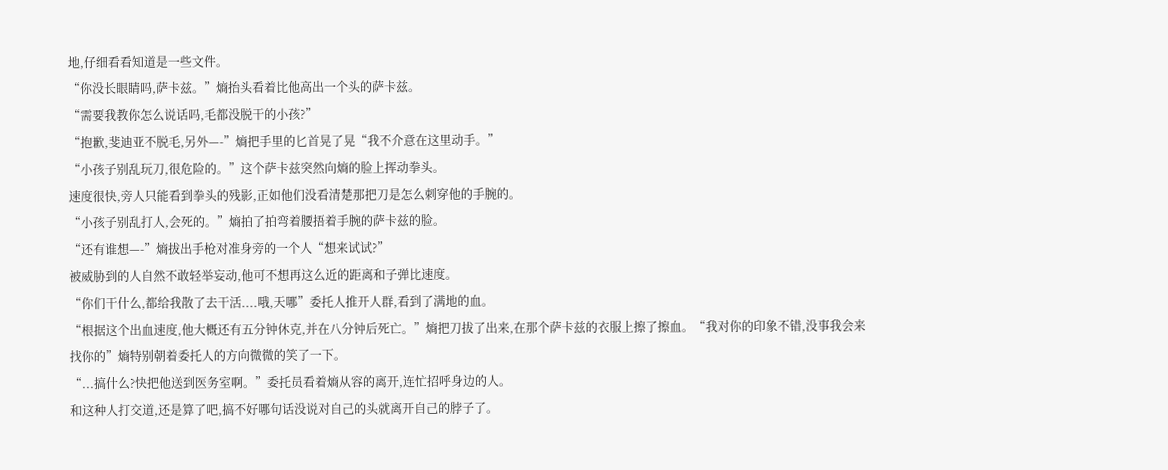地,仔细看看知道是一些文件。
“你没长眼睛吗,萨卡兹。”熵抬头看着比他高出一个头的萨卡兹。
“需要我教你怎么说话吗,毛都没脱干的小孩?”
“抱歉,斐迪亚不脱毛,另外—-”熵把手里的匕首晃了晃“我不介意在这里动手。”
“小孩子别乱玩刀,很危险的。”这个萨卡兹突然向熵的脸上挥动拳头。
速度很快,旁人只能看到拳头的残影,正如他们没看清楚那把刀是怎么刺穿他的手腕的。
“小孩子别乱打人,会死的。”熵拍了拍弯着腰捂着手腕的萨卡兹的脸。
“还有谁想—-”熵拔出手枪对准身旁的一个人“想来试试?”
被威胁到的人自然不敢轻举妄动,他可不想再这么近的距离和子弹比速度。
“你们干什么,都给我散了去干活....哦,天哪”委托人推开人群,看到了满地的血。
“根据这个出血速度,他大概还有五分钟休克,并在八分钟后死亡。”熵把刀拔了出来,在那个萨卡兹的衣服上擦了擦血。“我对你的印象不错,没事我会来找你的”熵特别朝着委托人的方向微微的笑了一下。
“...搞什么?快把他送到医务室啊。”委托员看着熵从容的离开,连忙招呼身边的人。
和这种人打交道,还是算了吧,搞不好哪句话没说对自己的头就离开自己的脖子了。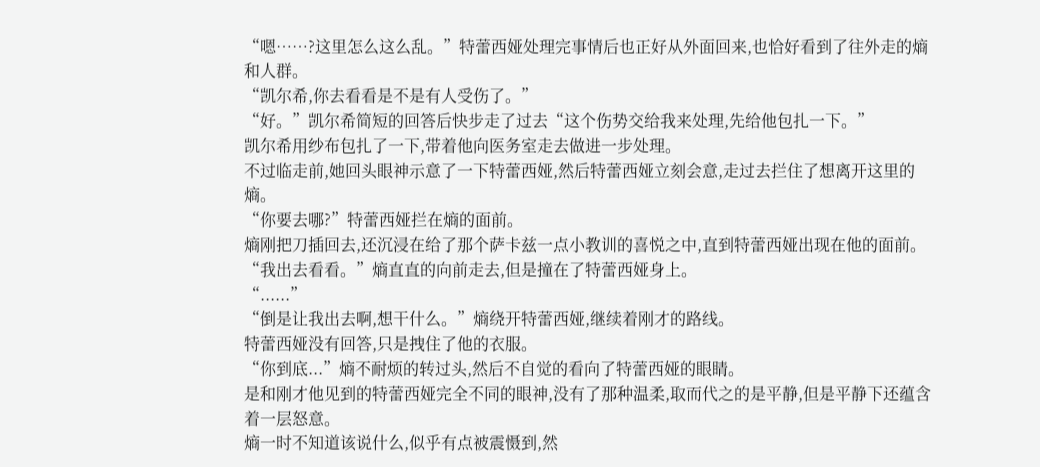“嗯……?这里怎么这么乱。”特蕾西娅处理完事情后也正好从外面回来,也恰好看到了往外走的熵和人群。
“凯尔希,你去看看是不是有人受伤了。”
“好。”凯尔希简短的回答后快步走了过去“这个伤势交给我来处理,先给他包扎一下。”
凯尔希用纱布包扎了一下,带着他向医务室走去做进一步处理。
不过临走前,她回头眼神示意了一下特蕾西娅,然后特蕾西娅立刻会意,走过去拦住了想离开这里的熵。
“你要去哪?”特蕾西娅拦在熵的面前。
熵刚把刀插回去,还沉浸在给了那个萨卡兹一点小教训的喜悦之中,直到特蕾西娅出现在他的面前。
“我出去看看。”熵直直的向前走去,但是撞在了特蕾西娅身上。
“......”
“倒是让我出去啊,想干什么。”熵绕开特蕾西娅,继续着刚才的路线。
特蕾西娅没有回答,只是拽住了他的衣服。
“你到底...”熵不耐烦的转过头,然后不自觉的看向了特蕾西娅的眼睛。
是和刚才他见到的特蕾西娅完全不同的眼神,没有了那种温柔,取而代之的是平静,但是平静下还蕴含着一层怒意。
熵一时不知道该说什么,似乎有点被震慑到,然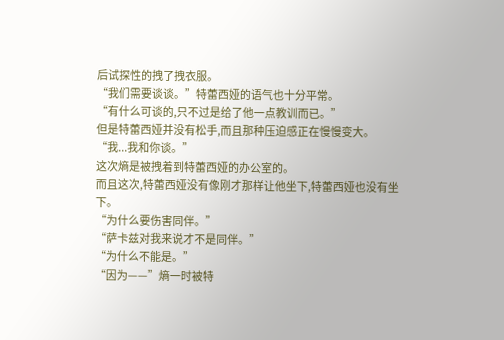后试探性的拽了拽衣服。
“我们需要谈谈。”特蕾西娅的语气也十分平常。
“有什么可谈的,只不过是给了他一点教训而已。”
但是特蕾西娅并没有松手,而且那种压迫感正在慢慢变大。
“我...我和你谈。”
这次熵是被拽着到特蕾西娅的办公室的。
而且这次,特蕾西娅没有像刚才那样让他坐下,特蕾西娅也没有坐下。
“为什么要伤害同伴。”
“萨卡兹对我来说才不是同伴。”
“为什么不能是。”
“因为——”熵一时被特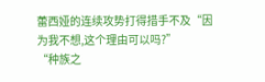蕾西娅的连续攻势打得措手不及“因为我不想,这个理由可以吗?”
“种族之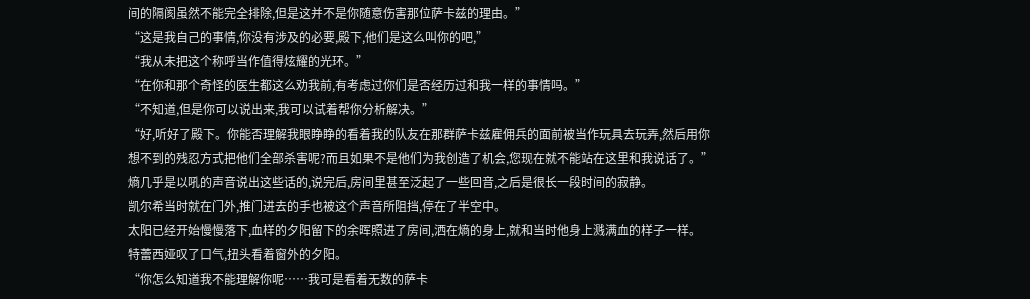间的隔阂虽然不能完全排除,但是这并不是你随意伤害那位萨卡兹的理由。”
“这是我自己的事情,你没有涉及的必要,殿下,他们是这么叫你的吧,”
“我从未把这个称呼当作值得炫耀的光环。”
“在你和那个奇怪的医生都这么劝我前,有考虑过你们是否经历过和我一样的事情吗。”
“不知道,但是你可以说出来,我可以试着帮你分析解决。”
“好,听好了殿下。你能否理解我眼睁睁的看着我的队友在那群萨卡兹雇佣兵的面前被当作玩具去玩弄,然后用你想不到的残忍方式把他们全部杀害呢?而且如果不是他们为我创造了机会,您现在就不能站在这里和我说话了。”
熵几乎是以吼的声音说出这些话的,说完后,房间里甚至泛起了一些回音,之后是很长一段时间的寂静。
凯尔希当时就在门外,推门进去的手也被这个声音所阻挡,停在了半空中。
太阳已经开始慢慢落下,血样的夕阳留下的余晖照进了房间,洒在熵的身上,就和当时他身上溅满血的样子一样。
特蕾西娅叹了口气,扭头看着窗外的夕阳。
“你怎么知道我不能理解你呢……我可是看着无数的萨卡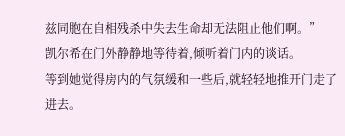兹同胞在自相残杀中失去生命却无法阻止他们啊。”
凯尔希在门外静静地等待着,倾听着门内的谈话。
等到她觉得房内的气氛缓和一些后,就轻轻地推开门走了进去。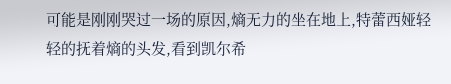可能是刚刚哭过一场的原因,熵无力的坐在地上,特蕾西娅轻轻的抚着熵的头发,看到凯尔希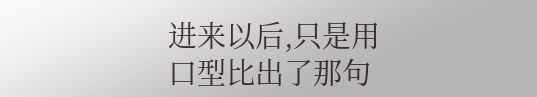进来以后,只是用口型比出了那句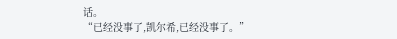话。
“已经没事了,凯尔希,已经没事了。”